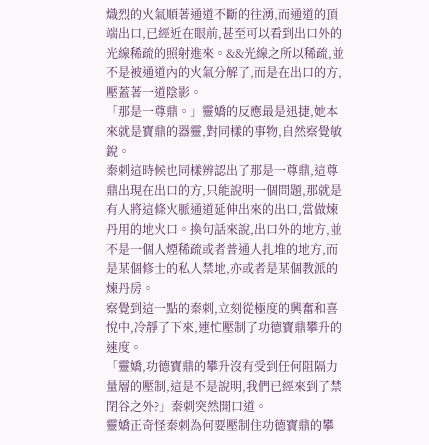熾烈的火氣順著通道不斷的往湧,而通道的頂端出口,已經近在眼前,甚至可以看到出口外的光線稀疏的照射進來。&&光線之所以稀疏,並不是被通道內的火氣分解了,而是在出口的方,壓蓋著一道陰影。
「那是一尊鼎。」靈嬌的反應最是迅捷,她本來就是寶鼎的器靈,對同樣的事物,自然察覺敏銳。
秦刺這時候也同樣辨認出了那是一尊鼎,這尊鼎出現在出口的方,只能說明一個問題,那就是有人將這條火脈通道延伸出來的出口,當做煉丹用的地火口。換句話來說,出口外的地方,並不是一個人煙稀疏或者普通人扎堆的地方,而是某個修士的私人禁地,亦或者是某個教派的煉丹房。
察覺到這一點的秦刺,立刻從極度的興奮和喜悅中,冷靜了下來,連忙壓制了功德寶鼎攀升的速度。
「靈嬌,功德寶鼎的攀升沒有受到任何阻隔力量層的壓制,這是不是說明,我們已經來到了禁閉谷之外?」秦刺突然開口道。
靈嬌正奇怪秦刺為何要壓制住功德寶鼎的攀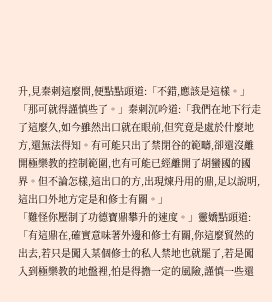升,見秦刺這麼問,便點點頭道:「不錯,應該是這樣。」
「那可就得謹慎些了。」秦刺沉吟道:「我們在地下行走了這麼久,如今雖然出口就在眼前,但究竟是處於什麼地方,還無法得知。有可能只出了禁閉谷的範疇,卻還沒離開極樂教的控制範圍,也有可能已經離開了胡蠻國的國界。但不論怎樣,這出口的方,出現煉丹用的鼎,足以說明,這出口外地方定是和修士有關。」
「難怪你壓制了功德寶鼎攀升的速度。」靈嬌點頭道:「有這鼎在,確實意味著外邊和修士有關,你這麼貿然的出去,若只是闖入某個修士的私人禁地也就罷了,若是闖入到極樂教的地盤裡,怕是得擔一定的風險,謹慎一些還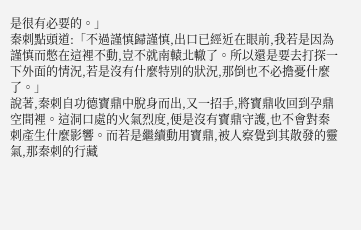是很有必要的。」
秦刺點頭道:「不過謹慎歸謹慎,出口已經近在眼前,我若是因為謹慎而憋在這裡不動,豈不就南轅北轍了。所以還是要去打探一下外面的情況,若是沒有什麼特別的狀況,那倒也不必擔憂什麼了。」
說著,秦刺自功德寶鼎中脫身而出,又一招手,將寶鼎收回到孕鼎空間裡。這洞口處的火氣烈度,便是沒有寶鼎守護,也不會對秦刺產生什麼影響。而若是繼續動用寶鼎,被人察覺到其散發的靈氣,那秦刺的行藏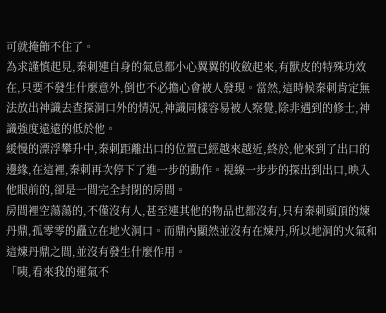可就掩飾不住了。
為求謹慎起見,秦刺連自身的氣息都小心翼翼的收斂起來,有獸皮的特殊功效在,只要不發生什麼意外,倒也不必擔心會被人發現。當然,這時候秦刺肯定無法放出神識去查探洞口外的情況,神識同樣容易被人察覺,除非遇到的修士,神識強度遠遠的低於他。
緩慢的漂浮攀升中,秦刺距離出口的位置已經越來越近,終於,他來到了出口的邊緣,在這裡,秦刺再次停下了進一步的動作。視線一步步的探出到出口,映入他眼前的,卻是一間完全封閉的房間。
房間裡空蕩蕩的,不僅沒有人,甚至連其他的物品也都沒有,只有秦刺頭頂的煉丹鼎,孤零零的矗立在地火洞口。而鼎內顯然並沒有在煉丹,所以地洞的火氣和這煉丹鼎之間,並沒有發生什麼作用。
「咦,看來我的運氣不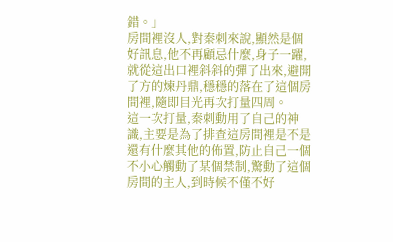錯。」
房間裡沒人,對秦刺來說,顯然是個好訊息,他不再顧忌什麼,身子一躍,就從這出口裡斜斜的彈了出來,避開了方的煉丹鼎,穩穩的落在了這個房間裡,隨即目光再次打量四周。
這一次打量,秦刺動用了自己的神識,主要是為了排查這房間裡是不是還有什麼其他的佈置,防止自己一個不小心觸動了某個禁制,驚動了這個房間的主人,到時候不僅不好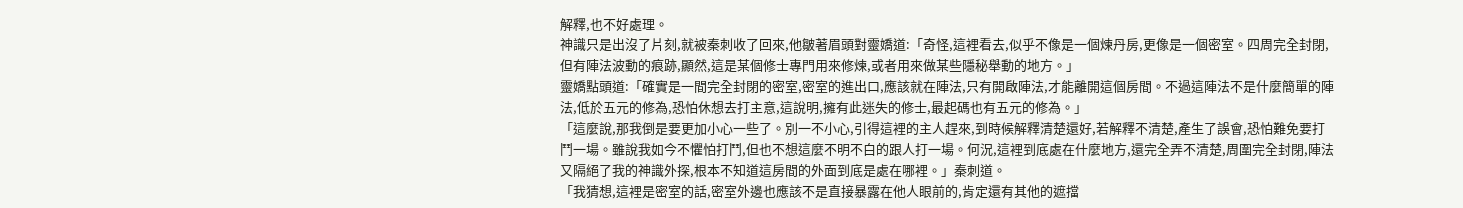解釋,也不好處理。
神識只是出沒了片刻,就被秦刺收了回來,他皺著眉頭對靈嬌道:「奇怪,這裡看去,似乎不像是一個煉丹房,更像是一個密室。四周完全封閉,但有陣法波動的痕跡,顯然,這是某個修士專門用來修煉,或者用來做某些隱秘舉動的地方。」
靈嬌點頭道:「確實是一間完全封閉的密室,密室的進出口,應該就在陣法,只有開啟陣法,才能離開這個房間。不過這陣法不是什麼簡單的陣法,低於五元的修為,恐怕休想去打主意,這說明,擁有此迷失的修士,最起碼也有五元的修為。」
「這麼說,那我倒是要更加小心一些了。別一不小心,引得這裡的主人趕來,到時候解釋清楚還好,若解釋不清楚,產生了誤會,恐怕難免要打鬥一場。雖說我如今不懼怕打鬥,但也不想這麼不明不白的跟人打一場。何況,這裡到底處在什麼地方,還完全弄不清楚,周圍完全封閉,陣法又隔絕了我的神識外探,根本不知道這房間的外面到底是處在哪裡。」秦刺道。
「我猜想,這裡是密室的話,密室外邊也應該不是直接暴露在他人眼前的,肯定還有其他的遮擋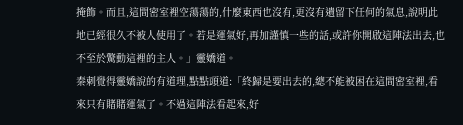掩飾。而且,這間密室裡空蕩蕩的,什麼東西也沒有,更沒有遺留下任何的氣息,說明此地已經很久不被人使用了。若是運氣好,再加謹慎一些的話,或許你開啟這陣法出去,也不至於驚動這裡的主人。」靈嬌道。
秦刺覺得靈嬌說的有道理,點點頭道:「終歸是要出去的,總不能被困在這間密室裡,看來只有賭賭運氣了。不過這陣法看起來,好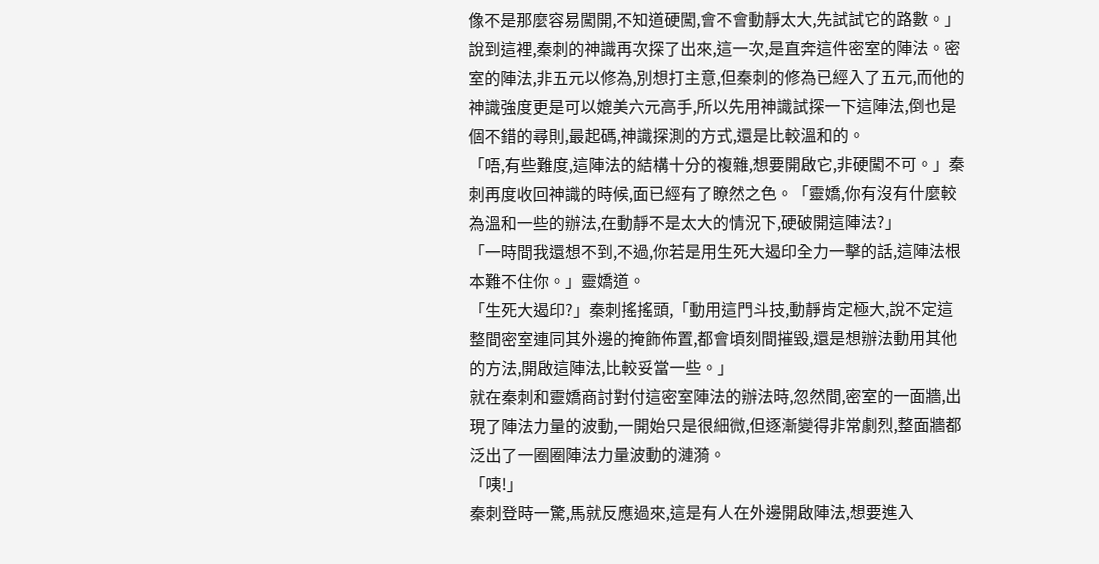像不是那麼容易闖開,不知道硬闖,會不會動靜太大,先試試它的路數。」
說到這裡,秦刺的神識再次探了出來,這一次,是直奔這件密室的陣法。密室的陣法,非五元以修為,別想打主意,但秦刺的修為已經入了五元,而他的神識強度更是可以媲美六元高手,所以先用神識試探一下這陣法,倒也是個不錯的尋則,最起碼,神識探測的方式,還是比較溫和的。
「唔,有些難度,這陣法的結構十分的複雜,想要開啟它,非硬闖不可。」秦刺再度收回神識的時候,面已經有了瞭然之色。「靈嬌,你有沒有什麼較為溫和一些的辦法,在動靜不是太大的情況下,硬破開這陣法?」
「一時間我還想不到,不過,你若是用生死大遏印全力一擊的話,這陣法根本難不住你。」靈嬌道。
「生死大遏印?」秦刺搖搖頭,「動用這門斗技,動靜肯定極大,說不定這整間密室連同其外邊的掩飾佈置,都會頃刻間摧毀,還是想辦法動用其他的方法,開啟這陣法,比較妥當一些。」
就在秦刺和靈嬌商討對付這密室陣法的辦法時,忽然間,密室的一面牆,出現了陣法力量的波動,一開始只是很細微,但逐漸變得非常劇烈,整面牆都泛出了一圈圈陣法力量波動的漣漪。
「咦!」
秦刺登時一驚,馬就反應過來,這是有人在外邊開啟陣法,想要進入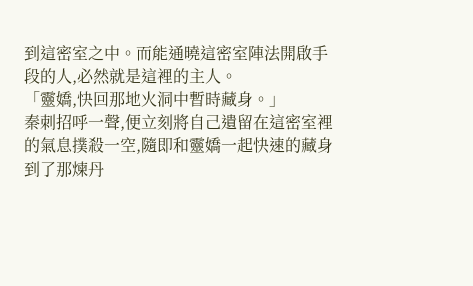到這密室之中。而能通曉這密室陣法開啟手段的人,必然就是這裡的主人。
「靈嬌,快回那地火洞中暫時藏身。」
秦刺招呼一聲,便立刻將自己遺留在這密室裡的氣息撲殺一空,隨即和靈嬌一起快速的藏身到了那煉丹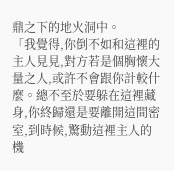鼎之下的地火洞中。
「我覺得,你倒不如和這裡的主人見見,對方若是個胸懷大量之人,或許不會跟你計較什麼。總不至於要躲在這裡藏身,你終歸還是要離開這間密室,到時候,驚動這裡主人的機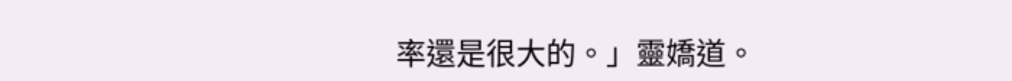率還是很大的。」靈嬌道。